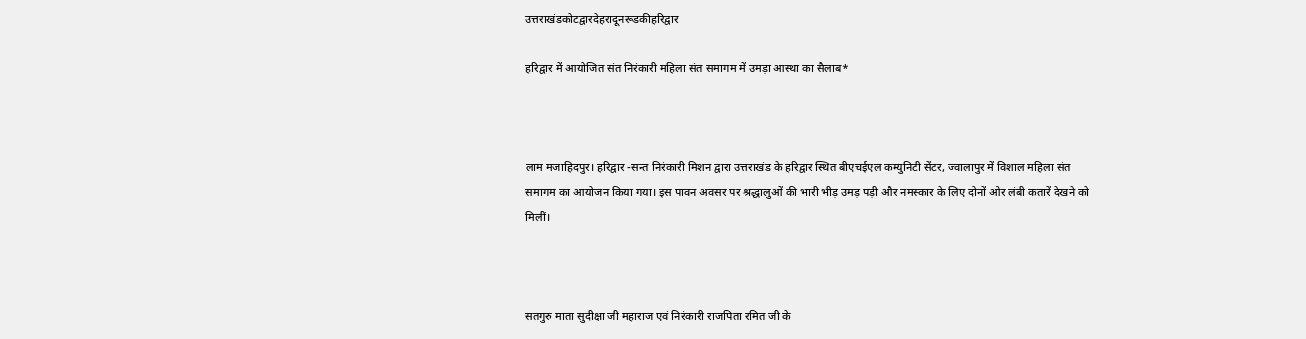उत्तराखंडकोटद्वारदेहरादूनरूडकीहरिद्वार

हरिद्वार में आयोजित संत निरंकारी महिला संत समागम में उमड़ा आस्था का सैलाब*



लाम मजाहिदपुर। हरिद्वार -सन्त निरंकारी मिशन द्वारा उत्तराखंड के हरिद्वार स्थित बीएचईएल कम्युनिटी सेंटर, ज्वालापुर में विशाल महिला संत समागम का आयोजन किया गया। इस पावन अवसर पर श्रद्धालुओं की भारी भीड़ उमड़ पड़ी और नमस्कार के लिए दोनों ओर लंबी कतारें देखने को मिलीं।



सतगुरु माता सुदीक्षा जी महाराज एवं निरंकारी राजपिता रमित जी के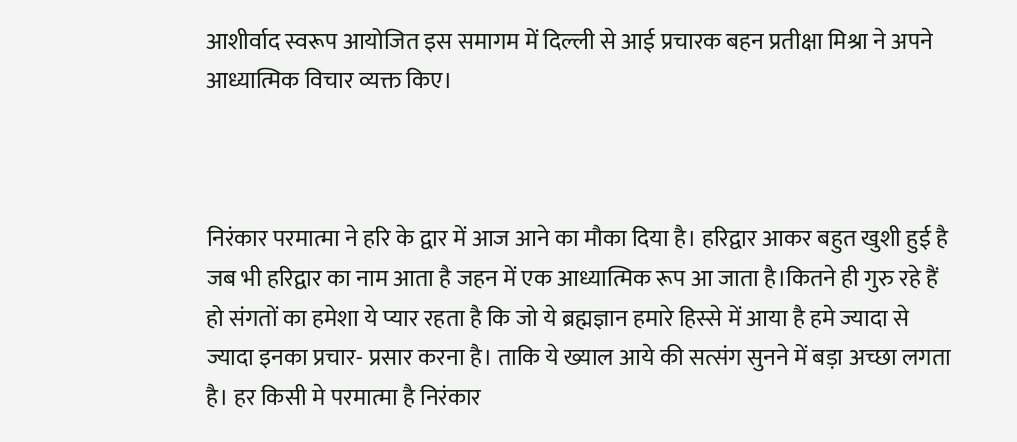आशीर्वाद स्वरूप आयोजित इस समागम में दिल्ली से आई प्रचारक बहन प्रतीक्षा मिश्रा ने अपने आध्यात्मिक विचार व्यक्त किए।



निरंकार परमात्मा ने हरि के द्वार में आज आने का मौका दिया है। हरिद्वार आकर बहुत खुशी हुई है जब भी हरिद्वार का नाम आता है जहन में एक आध्यात्मिक रूप आ जाता है।कितने ही गुरु रहे हैं हो संगतों का हमेशा ये प्यार रहता है कि जो ये ब्रह्मज्ञान हमारे हिस्से में आया है हमे ज्यादा से ज्यादा इनका प्रचार- प्रसार करना है। ताकि ये ख्याल आये की सत्संग सुनने में बड़ा अच्छा लगता है। हर किसी मे परमात्मा है निरंकार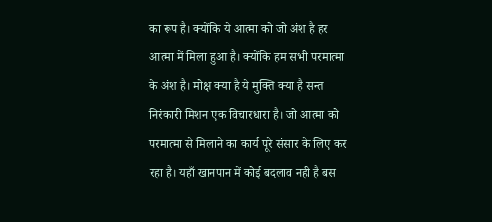का रूप है। क्योंकि ये आत्मा को जो अंश है हर आत्मा में मिला हुआ है। क्योंकि हम सभी परमात्मा के अंश है। मोक्ष क्या है ये मुक्ति क्या है सन्त निरंकारी मिशन एक विचारधारा है। जो आत्मा को परमात्मा से मिलाने का कार्य पूरे संसार के लिए कर रहा है। यहाँ खानपान में कोई बदलाव नही है बस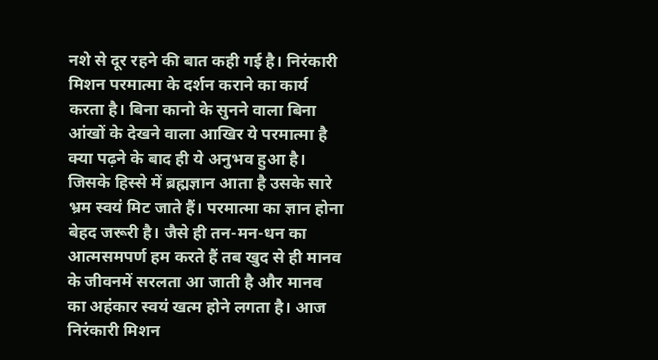नशे से दूर रहने की बात कही गई है। निरंकारी मिशन परमात्मा के दर्शन कराने का कार्य करता है। बिना कानो के सुनने वाला बिना आंखों के देखने वाला आखिर ये परमात्मा है क्या पढ़ने के बाद ही ये अनुभव हुआ है। जिसके हिस्से में ब्रह्मज्ञान आता है उसके सारे भ्रम स्वयं मिट जाते हैं। परमात्मा का ज्ञान होना बेहद जरूरी है। जैसे ही तन-मन-धन का आत्मसमपर्ण हम करते हैं तब खुद से ही मानव के जीवनमें सरलता आ जाती है और मानव का अहंकार स्वयं खत्म होने लगता है। आज निरंकारी मिशन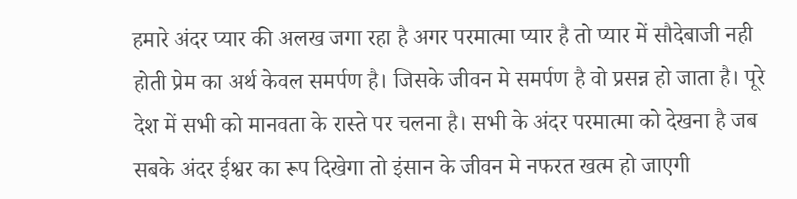हमारे अंदर प्यार की अलख जगा रहा है अगर परमात्मा प्यार है तो प्यार में सौदेबाजी नही होती प्रेम का अर्थ केवल समर्पण है। जिसके जीवन मे समर्पण है वो प्रसन्न हो जाता है। पूरे देश में सभी को मानवता के रास्ते पर चलना है। सभी के अंदर परमात्मा को देखना है जब सबके अंदर ईश्वर का रूप दिखेगा तो इंसान के जीवन मे नफरत खत्म हो जाएगी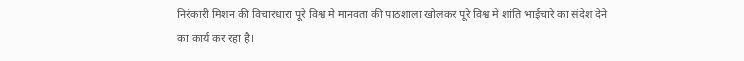निरंकारी मिशन की विचारधारा पूरे विश्व मे मानवता की पाठशाला खोलकर पूरे विश्व मे शांति भाईचारे का संदेश देने का कार्य कर रहा है।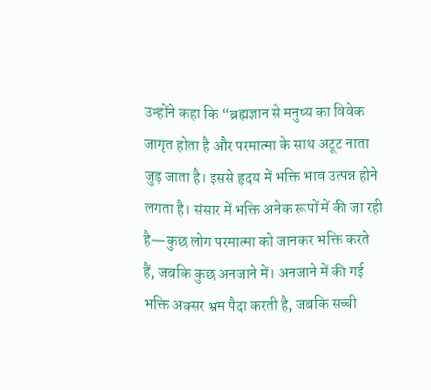उन्होंने कहा कि “ब्रह्मज्ञान से मनुष्य का विवेक जागृत होता है और परमात्मा के साथ अटूट नाता जुड़ जाता है। इससे हृदय में भक्ति भाव उत्पन्न होने लगता है। संसार में भक्ति अनेक रूपों में की जा रही है—कुछ लोग परमात्मा को जानकर भक्ति करते हैं, जबकि कुछ अनजाने में। अनजाने में की गई भक्ति अक्सर भ्रम पैदा करती है, जबकि सच्ची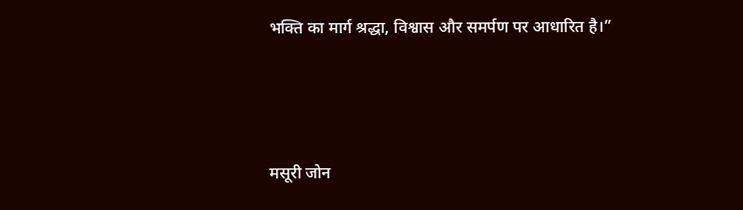भक्ति का मार्ग श्रद्धा, विश्वास और समर्पण पर आधारित है।”



मसूरी जोन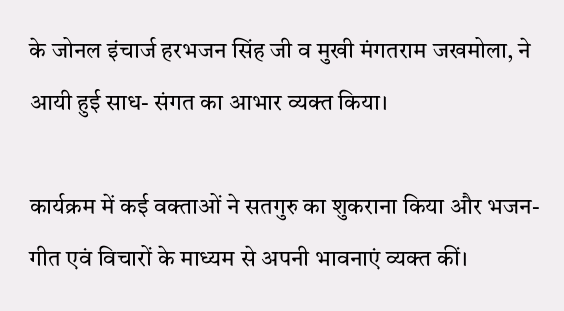के जोनल इंचार्ज हरभजन सिंह जी व मुखी मंगतराम जखमोला, ने आयी हुई साध- संगत का आभार व्यक्त किया।

कार्यक्रम में कई वक्ताओं ने सतगुरु का शुकराना किया और भजन-गीत एवं विचारों के माध्यम से अपनी भावनाएं व्यक्त कीं।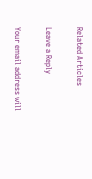Related Articles

Leave a Reply

Your email address will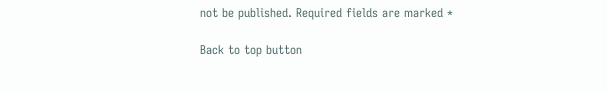not be published. Required fields are marked *

Back to top button